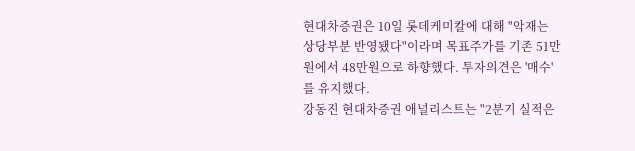현대차증권은 10일 롯데케미칼에 대해 "악재는 상당부분 반영됐다"이라며 목표주가를 기존 51만원에서 48만원으로 하향했다. 투자의견은 '매수'를 유지했다.
강동진 현대차증권 애널리스트는 "2분기 실적은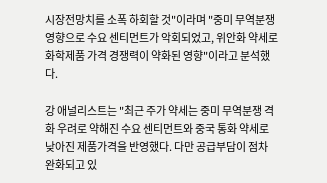시장전망치를 소폭 하회할 것"이라며 "중미 무역분쟁 영향으로 수요 센티먼트가 악회되었고, 위안화 약세로 화학제품 가격 경쟁력이 약화된 영향"이라고 분석했다.

강 애널리스트는 "최근 주가 약세는 중미 무역분쟁 격화 우려로 약해진 수요 센티먼트와 중국 통화 약세로 낮아진 제품가격을 반영했다. 다만 공급부담이 점차 완화되고 있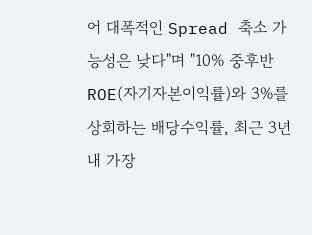어 대폭적인 Spread 축소 가능성은 낮다"며 "10% 중후반 ROE(자기자본이익률)와 3%를 상회하는 배당수익률, 최근 3년내 가장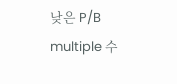낮은 P/B multiple 수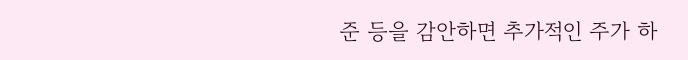준 등을 감안하면 추가적인 주가 하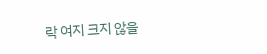락 여지 크지 않을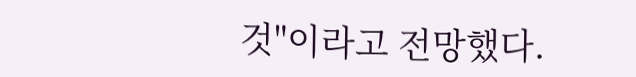것"이라고 전망했다.